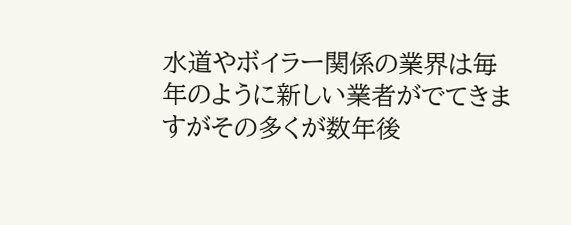水道やボイラー関係の業界は毎年のように新しい業者がでてきますがその多くが数年後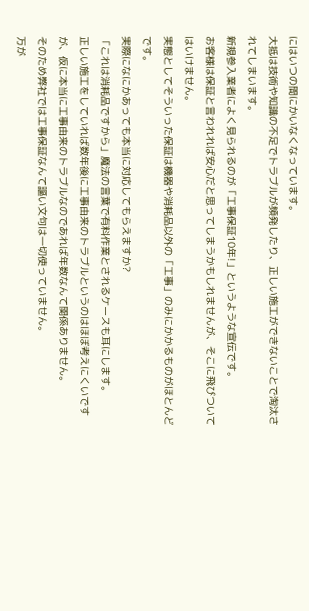にはいつの間にかいなくなっています。
大抵は技術や知識の不足でトラブルが頻発したり、正しい施工ができないことで淘汰されてしまいます。
新規参入業者によく見られるのが「工事保証10年!」というような宣伝です。
お客様は保証と言われれば安心だと思ってしまうかもしれませんが、そこに飛びついてはいけません。
実態としてそういった保証は機器や消耗品以外の「工事」のみにかかるものがほとんどです。
実際になにかあっても本当に対応してもらえますか?
「これは消耗品ですから」魔法の言葉で有料作業とされるケースも耳にします。
正しい施工をしていれば数年後に工事由来のトラブルというのはほぼ考えにくいですが、仮に本当に工事由来のトラブルなのであれば年数なんて関係ありません。
そのため弊社では工事保証なんて謳い文句は一切使っていません。
万が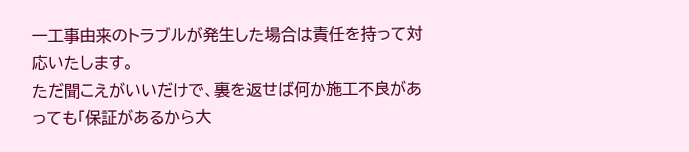一工事由来のトラブルが発生した場合は責任を持って対応いたします。
ただ聞こえがいいだけで、裏を返せば何か施工不良があっても「保証があるから大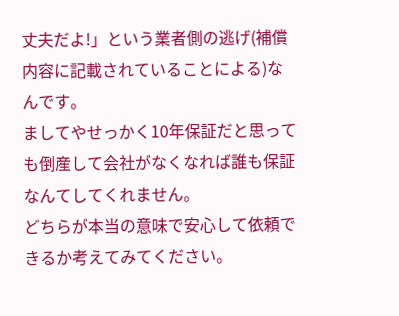丈夫だよ!」という業者側の逃げ(補償内容に記載されていることによる)なんです。
ましてやせっかく10年保証だと思っても倒産して会社がなくなれば誰も保証なんてしてくれません。
どちらが本当の意味で安心して依頼できるか考えてみてください。